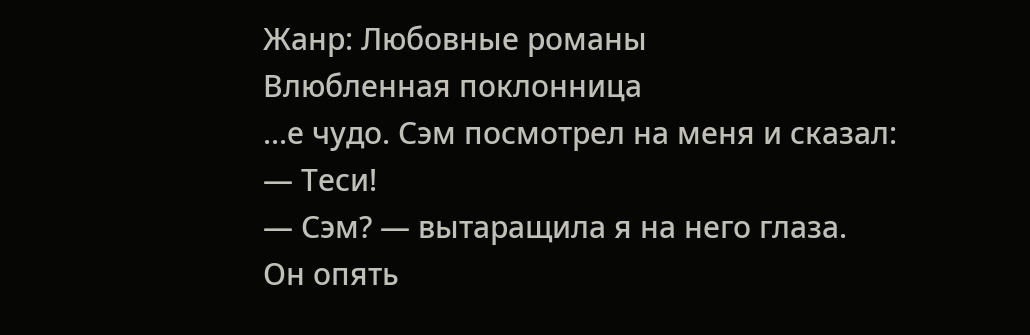Жанр: Любовные романы
Влюбленная поклонница
...е чудо. Сэм посмотрел на меня и сказал:
— Теси!
— Сэм? — вытаращила я на него глаза.
Он опять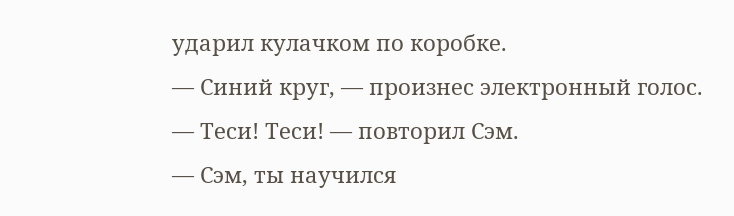ударил кулачком по коробке.
— Синий круг, — произнес электронный голос.
— Теси! Теси! — повторил Сэм.
— Сэм, ты научился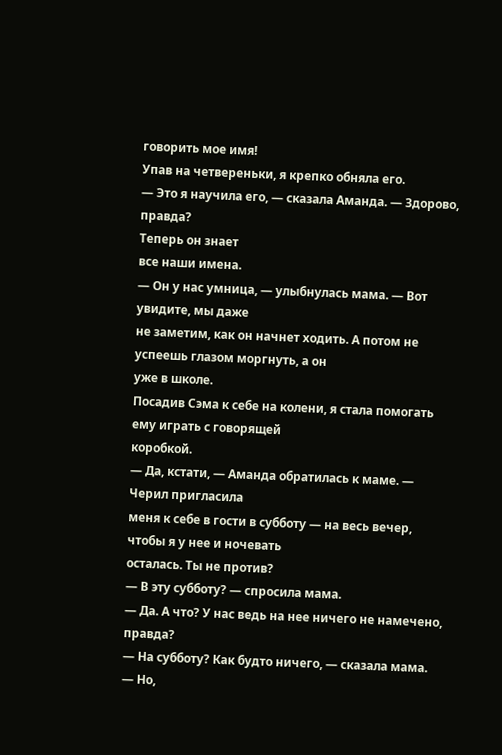говорить мое имя!
Упав на четвереньки, я крепко обняла его.
— Это я научила его, — сказала Аманда. — Здорово, правда?
Теперь он знает
все наши имена.
— Он у нас умница, — улыбнулась мама. — Вот увидите, мы даже
не заметим, как он начнет ходить. А потом не успеешь глазом моргнуть, а он
уже в школе.
Посадив Сэма к себе на колени, я стала помогать ему играть с говорящей
коробкой.
— Да, кстати, — Аманда обратилась к маме. — Черил пригласила
меня к себе в гости в субботу — на весь вечер, чтобы я у нее и ночевать
осталась. Ты не против?
— В эту субботу? — спросила мама.
— Да. А что? У нас ведь на нее ничего не намечено, правда?
— На субботу? Как будто ничего, — сказала мама. — Но,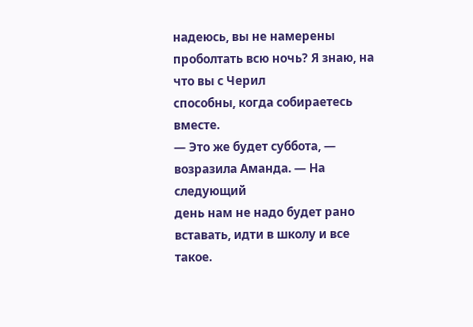надеюсь, вы не намерены проболтать всю ночь? Я знаю, на что вы с Черил
способны, когда собираетесь вместе.
— Это же будет суббота, — возразила Аманда. — На следующий
день нам не надо будет рано вставать, идти в школу и все такое.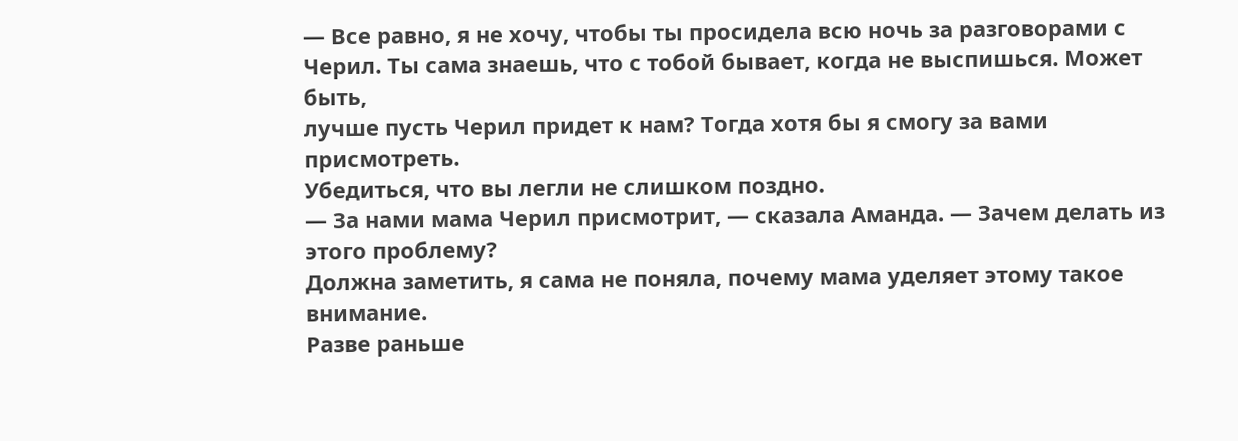— Все равно, я не хочу, чтобы ты просидела всю ночь за разговорами с
Черил. Ты сама знаешь, что с тобой бывает, когда не выспишься. Может быть,
лучше пусть Черил придет к нам? Тогда хотя бы я смогу за вами присмотреть.
Убедиться, что вы легли не слишком поздно.
— За нами мама Черил присмотрит, — сказала Аманда. — Зачем делать из этого проблему?
Должна заметить, я сама не поняла, почему мама уделяет этому такое внимание.
Разве раньше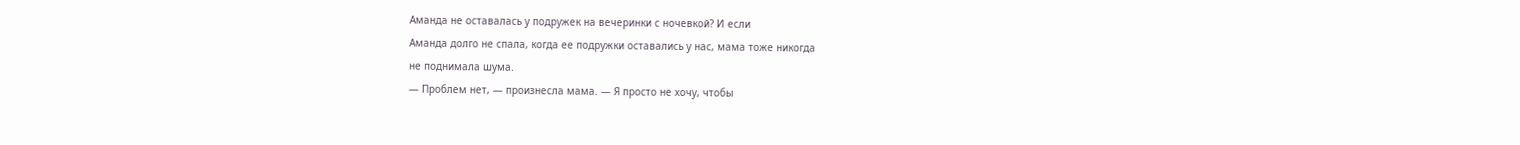Аманда не оставалась у подружек на вечеринки с ночевкой? И если
Аманда долго не спала, когда ее подружки оставались у нас, мама тоже никогда
не поднимала шума.
— Проблем нет, — произнесла мама. — Я просто не хочу, чтобы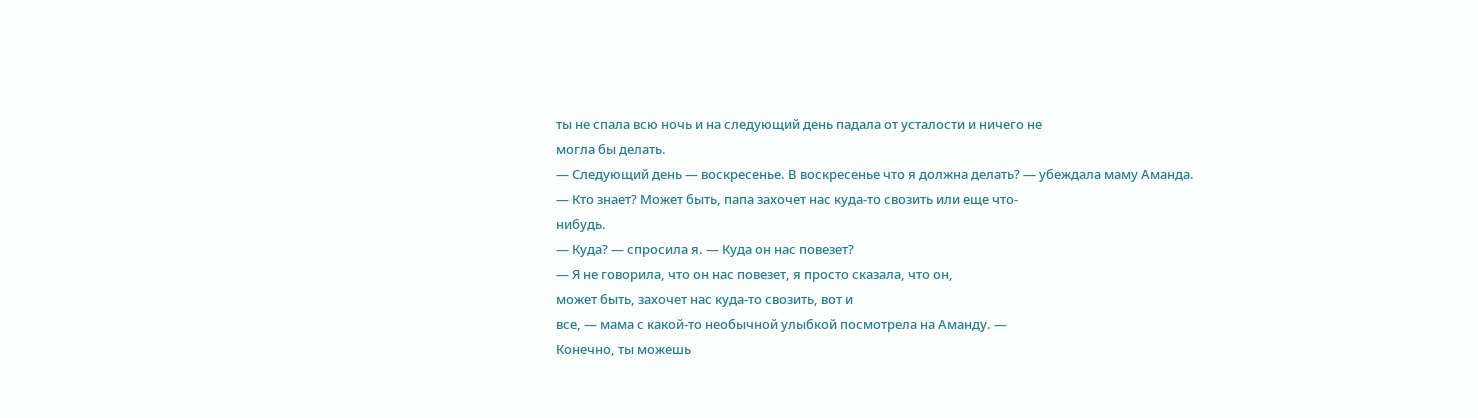ты не спала всю ночь и на следующий день падала от усталости и ничего не
могла бы делать.
— Следующий день — воскресенье. В воскресенье что я должна делать? — убеждала маму Аманда.
— Кто знает? Может быть, папа захочет нас куда-то свозить или еще что-
нибудь.
— Куда? — спросила я. — Куда он нас повезет?
— Я не говорила, что он нас повезет, я просто сказала, что он,
может быть, захочет нас куда-то свозить, вот и
все, — мама с какой-то необычной улыбкой посмотрела на Аманду. —
Конечно, ты можешь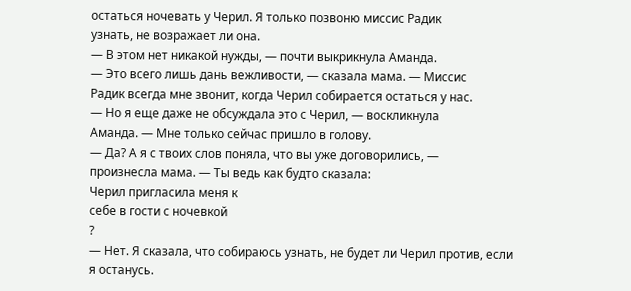остаться ночевать у Черил. Я только позвоню миссис Радик
узнать, не возражает ли она.
— В этом нет никакой нужды, — почти выкрикнула Аманда.
— Это всего лишь дань вежливости, — сказала мама. — Миссис
Радик всегда мне звонит, когда Черил собирается остаться у нас.
— Но я еще даже не обсуждала это с Черил, — воскликнула
Аманда. — Мне только сейчас пришло в голову.
— Да? А я с твоих слов поняла, что вы уже договорились, —
произнесла мама. — Ты ведь как будто сказала:
Черил пригласила меня к
себе в гости с ночевкой
?
— Нет. Я сказала, что собираюсь узнать, не будет ли Черил против, если
я останусь.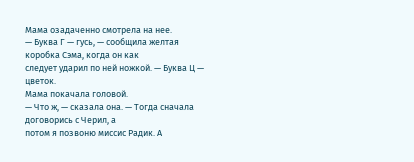Мама озадаченно смотрела на нее.
— Буква Г — гусь, — сообщила желтая коробка Сэма, когда он как
следует ударил по ней ножкой. — Буква Ц — цветок.
Мама покачала головой.
— Что ж, — сказала она. — Тогда сначала договорись с Черил, а
потом я позвоню миссис Радик. А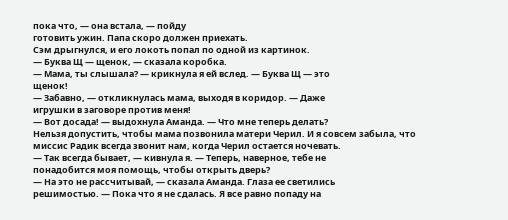пока что, — она встала, — пойду
готовить ужин. Папа скоро должен приехать.
Сэм дрыгнулся, и его локоть попал по одной из картинок.
— Буква Щ — щенок, — сказала коробка.
— Мама, ты слышала? — крикнула я ей вслед. — Буква Щ — это
щенок!
— Забавно, — откликнулась мама, выходя в коридор. — Даже
игрушки в заговоре против меня!
— Вот досада! — выдохнула Аманда. — Что мне теперь делать?
Нельзя допустить, чтобы мама позвонила матери Черил. И я совсем забыла, что
миссис Радик всегда звонит нам, когда Черил остается ночевать.
— Так всегда бывает, — кивнула я. — Теперь, наверное, тебе не
понадобится моя помощь, чтобы открыть дверь?
— На это не рассчитывай, — сказала Аманда. Глаза ее светились
решимостью. — Пока что я не сдалась. Я все равно попаду на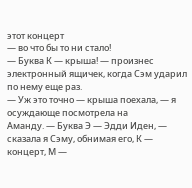этот концерт
— во что бы то ни стало!
— Буква К — крыша! — произнес электронный ящичек, когда Сэм ударил
по нему еще раз.
— Уж это точно — крыша поехала, — я осуждающе посмотрела на
Аманду. — Буква Э — Эдди Иден, — сказала я Сэму, обнимая его, К —
концерт, М —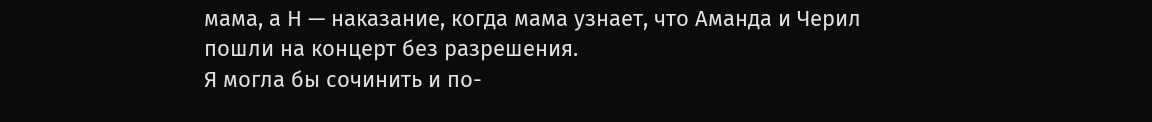мама, а Н — наказание, когда мама узнает, что Аманда и Черил
пошли на концерт без разрешения.
Я могла бы сочинить и по-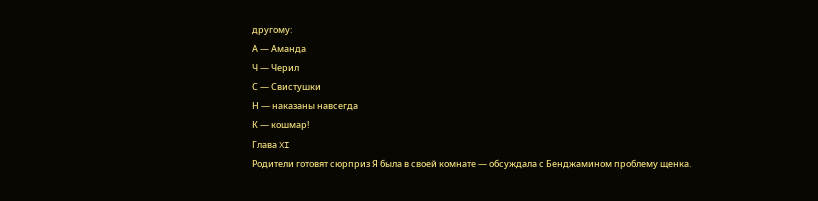другому:
А — Аманда
Ч — Черил
С — Свистушки
Н — наказаны навсегда
К — кошмар!
Глава XI
Родители готовят сюрприз Я была в своей комнате — обсуждала с Бенджамином проблему щенка.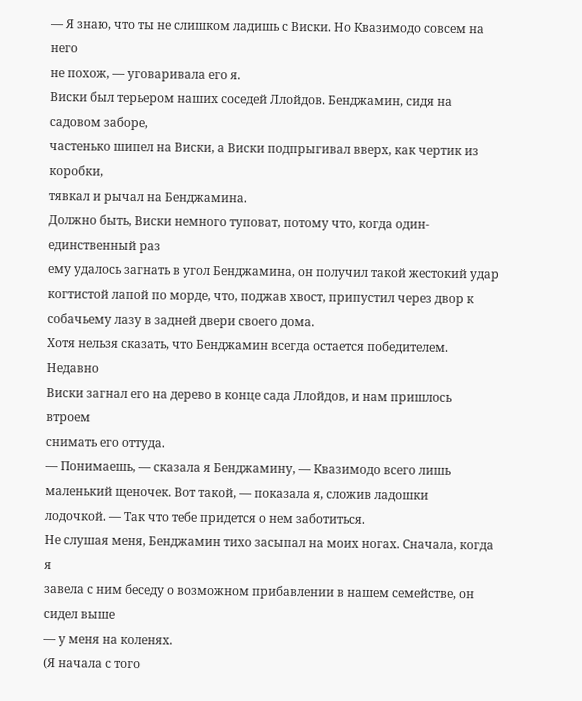— Я знаю, что ты не слишком ладишь с Виски. Но Квазимодо совсем на него
не похож, — уговаривала его я.
Виски был терьером наших соседей Ллойдов. Бенджамин, сидя на садовом заборе,
частенько шипел на Виски, а Виски подпрыгивал вверх, как чертик из коробки,
тявкал и рычал на Бенджамина.
Должно быть, Виски немного туповат, потому что, когда один-единственный раз
ему удалось загнать в угол Бенджамина, он получил такой жестокий удар
когтистой лапой по морде, что, поджав хвост, припустил через двор к
собачьему лазу в задней двери своего дома.
Хотя нельзя сказать, что Бенджамин всегда остается победителем. Недавно
Виски загнал его на дерево в конце сада Ллойдов, и нам пришлось втроем
снимать его оттуда.
— Понимаешь, — сказала я Бенджамину, — Квазимодо всего лишь
маленький щеночек. Вот такой, — показала я, сложив ладошки
лодочкой. — Так что тебе придется о нем заботиться.
Не слушая меня, Бенджамин тихо засыпал на моих ногах. Сначала, когда я
завела с ним беседу о возможном прибавлении в нашем семействе, он сидел выше
— у меня на коленях.
(Я начала с того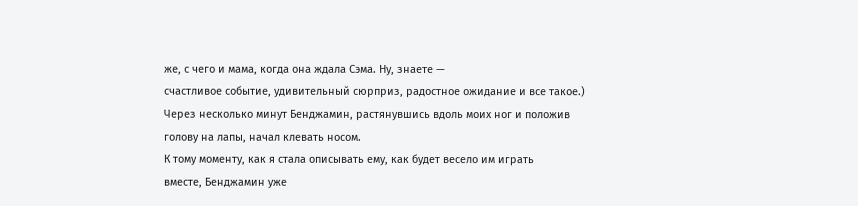же, с чего и мама, когда она ждала Сэма. Ну, знаете —
счастливое событие, удивительный сюрприз, радостное ожидание и все такое.)
Через несколько минут Бенджамин, растянувшись вдоль моих ног и положив
голову на лапы, начал клевать носом.
К тому моменту, как я стала описывать ему, как будет весело им играть
вместе, Бенджамин уже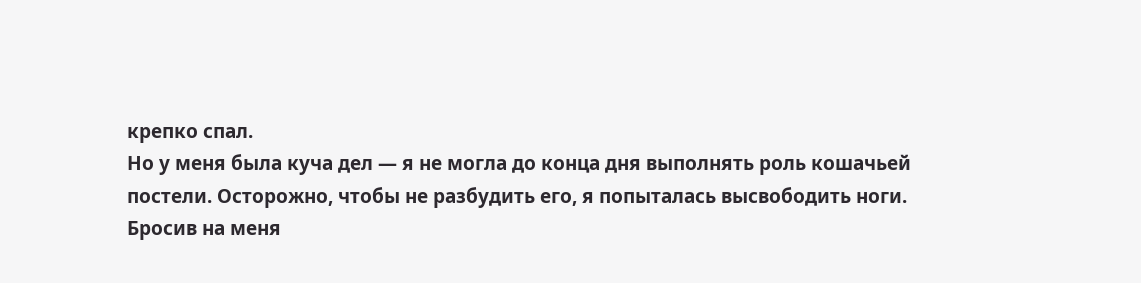крепко спал.
Но у меня была куча дел — я не могла до конца дня выполнять роль кошачьей
постели. Осторожно, чтобы не разбудить его, я попыталась высвободить ноги.
Бросив на меня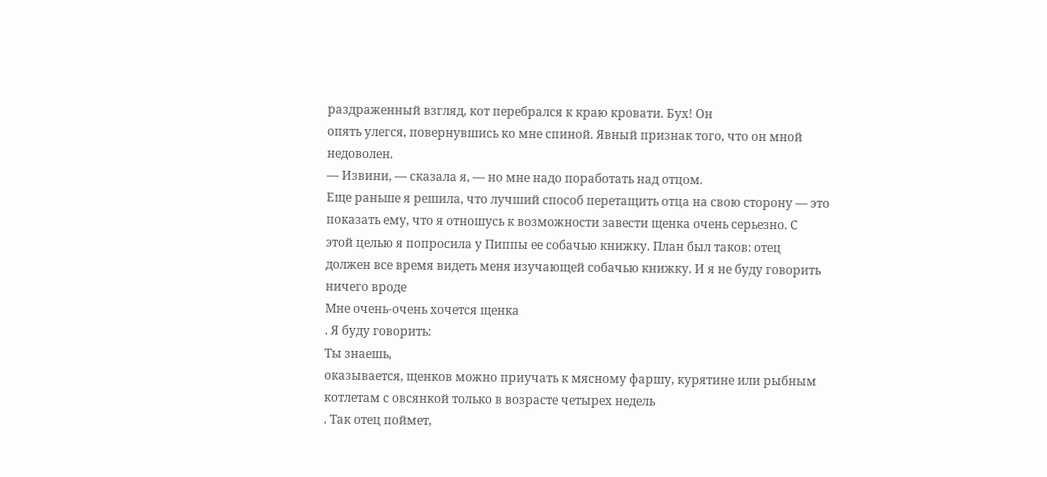раздраженный взгляд, кот перебрался к краю кровати. Бух! Он
опять улегся, повернувшись ко мне спиной. Явный признак того, что он мной
недоволен.
— Извини, — сказала я, — но мне надо поработать над отцом.
Еще раньше я решила, что лучший способ перетащить отца на свою сторону — это
показать ему, что я отношусь к возможности завести щенка очень серьезно. С
этой целью я попросила у Пиппы ее собачью книжку. План был таков: отец
должен все время видеть меня изучающей собачью книжку. И я не буду говорить
ничего вроде
Мне очень-очень хочется щенка
. Я буду говорить:
Ты знаешь,
оказывается, щенков можно приучать к мясному фаршу, курятине или рыбным
котлетам с овсянкой только в возрасте четырех недель
. Так отец поймет,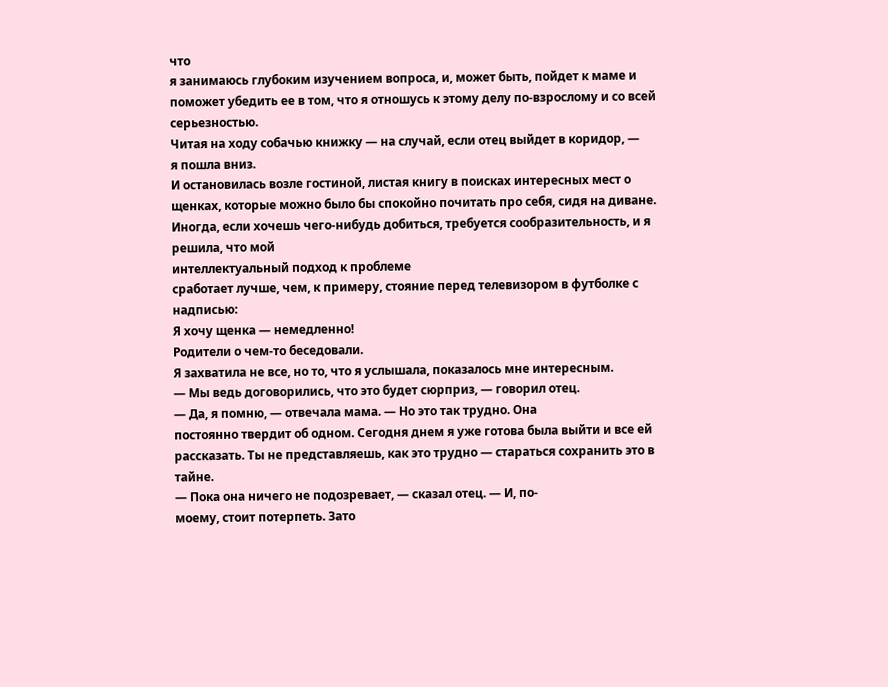что
я занимаюсь глубоким изучением вопроса, и, может быть, пойдет к маме и
поможет убедить ее в том, что я отношусь к этому делу по-взрослому и со всей
серьезностью.
Читая на ходу собачью книжку — на случай, если отец выйдет в коридор, —
я пошла вниз.
И остановилась возле гостиной, листая книгу в поисках интересных мест о
щенках, которые можно было бы спокойно почитать про себя, сидя на диване.
Иногда, если хочешь чего-нибудь добиться, требуется сообразительность, и я
решила, что мой
интеллектуальный подход к проблеме
сработает лучше, чем, к примеру, стояние перед телевизором в футболке с
надписью:
Я хочу щенка — немедленно!
Родители о чем-то беседовали.
Я захватила не все, но то, что я услышала, показалось мне интересным.
— Мы ведь договорились, что это будет сюрприз, — говорил отец.
— Да, я помню, — отвечала мама. — Но это так трудно. Она
постоянно твердит об одном. Сегодня днем я уже готова была выйти и все ей
рассказать. Ты не представляешь, как это трудно — стараться сохранить это в
тайне.
— Пока она ничего не подозревает, — сказал отец. — И, по-
моему, стоит потерпеть. Зато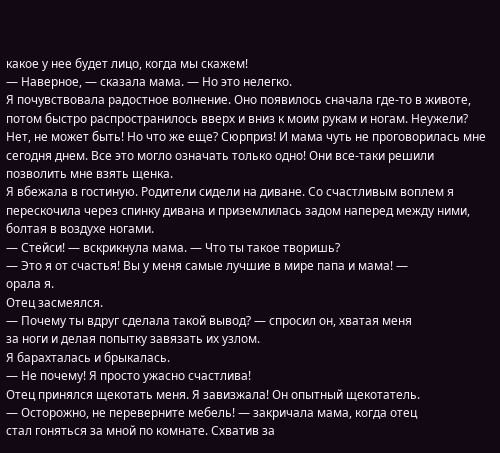какое у нее будет лицо, когда мы скажем!
— Наверное, — сказала мама. — Но это нелегко.
Я почувствовала радостное волнение. Оно появилось сначала где-то в животе,
потом быстро распространилось вверх и вниз к моим рукам и ногам. Неужели?
Нет, не может быть! Но что же еще? Сюрприз! И мама чуть не проговорилась мне
сегодня днем. Все это могло означать только одно! Они все-таки решили
позволить мне взять щенка.
Я вбежала в гостиную. Родители сидели на диване. Со счастливым воплем я
перескочила через спинку дивана и приземлилась задом наперед между ними,
болтая в воздухе ногами.
— Стейси! — вскрикнула мама. — Что ты такое творишь?
— Это я от счастья! Вы у меня самые лучшие в мире папа и мама! —
орала я.
Отец засмеялся.
— Почему ты вдруг сделала такой вывод? — спросил он, хватая меня
за ноги и делая попытку завязать их узлом.
Я барахталась и брыкалась.
— Не почему! Я просто ужасно счастлива!
Отец принялся щекотать меня. Я завизжала! Он опытный щекотатель.
— Осторожно, не переверните мебель! — закричала мама, когда отец
стал гоняться за мной по комнате. Схватив за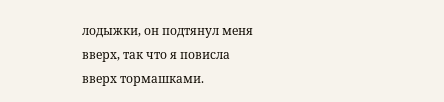лодыжки, он подтянул меня
вверх, так что я повисла вверх тормашками.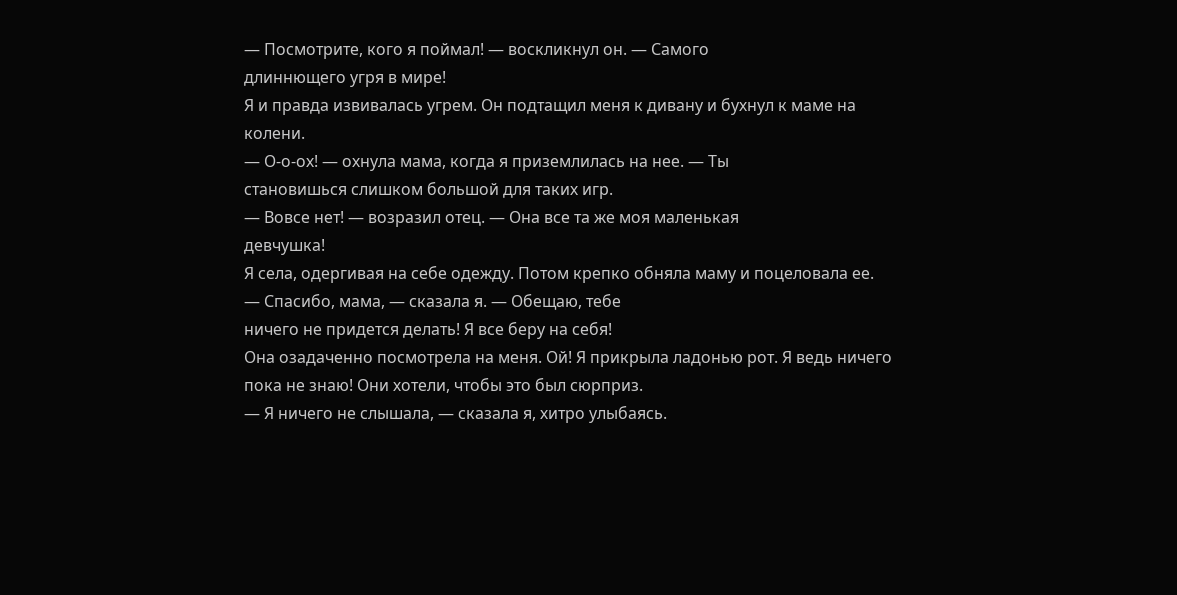— Посмотрите, кого я поймал! — воскликнул он. — Самого
длиннющего угря в мире!
Я и правда извивалась угрем. Он подтащил меня к дивану и бухнул к маме на
колени.
— О-о-ох! — охнула мама, когда я приземлилась на нее. — Ты
становишься слишком большой для таких игр.
— Вовсе нет! — возразил отец. — Она все та же моя маленькая
девчушка!
Я села, одергивая на себе одежду. Потом крепко обняла маму и поцеловала ее.
— Спасибо, мама, — сказала я. — Обещаю, тебе
ничего не придется делать! Я все беру на себя!
Она озадаченно посмотрела на меня. Ой! Я прикрыла ладонью рот. Я ведь ничего
пока не знаю! Они хотели, чтобы это был сюрприз.
— Я ничего не слышала, — сказала я, хитро улыбаясь.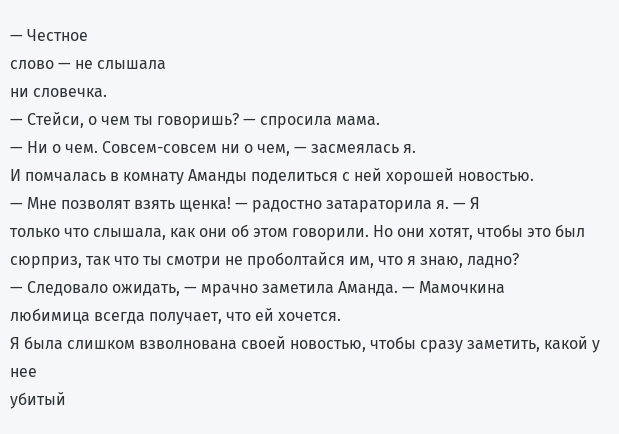— Честное
слово — не слышала
ни словечка.
— Стейси, о чем ты говоришь? — спросила мама.
— Ни о чем. Совсем-совсем ни о чем, — засмеялась я.
И помчалась в комнату Аманды поделиться с ней хорошей новостью.
— Мне позволят взять щенка! — радостно затараторила я. — Я
только что слышала, как они об этом говорили. Но они хотят, чтобы это был
сюрприз, так что ты смотри не проболтайся им, что я знаю, ладно?
— Следовало ожидать, — мрачно заметила Аманда. — Мамочкина
любимица всегда получает, что ей хочется.
Я была слишком взволнована своей новостью, чтобы сразу заметить, какой у нее
убитый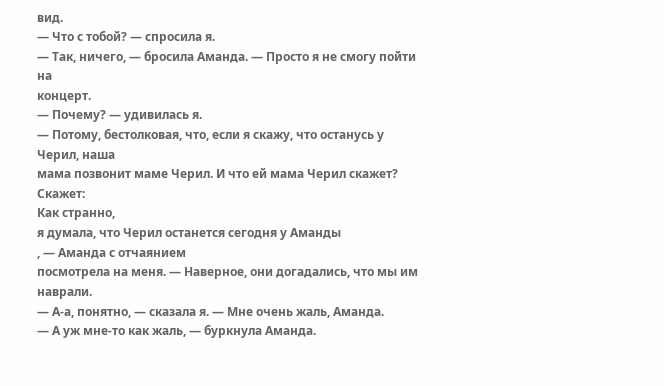вид.
— Что с тобой? — спросила я.
— Так, ничего, — бросила Аманда. — Просто я не смогу пойти на
концерт.
— Почему? — удивилась я.
— Потому, бестолковая, что, если я скажу, что останусь у Черил, наша
мама позвонит маме Черил. И что ей мама Черил скажет? Скажет:
Как странно,
я думала, что Черил останется сегодня у Аманды
, — Аманда с отчаянием
посмотрела на меня. — Наверное, они догадались, что мы им наврали.
— А-а, понятно, — сказала я. — Мне очень жаль, Аманда.
— А уж мне-то как жаль, — буркнула Аманда.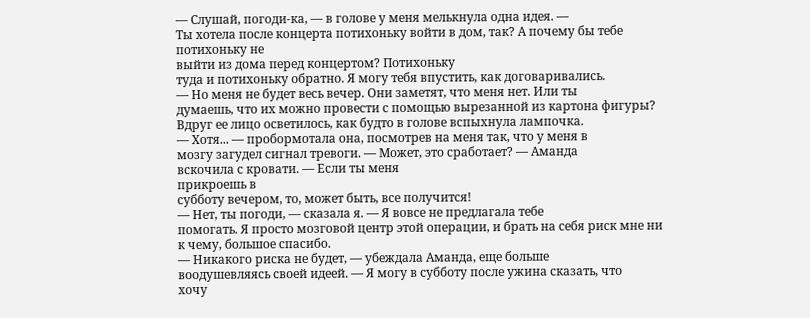— Слушай, погоди-ка, — в голове у меня мелькнула одна идея. —
Ты хотела после концерта потихоньку войти в дом, так? А почему бы тебе
потихоньку не
выйти из дома перед концертом? Потихоньку
туда и потихоньку обратно. Я могу тебя впустить, как договаривались.
— Но меня не будет весь вечер. Они заметят, что меня нет. Или ты
думаешь, что их можно провести с помощью вырезанной из картона фигуры?
Вдруг ее лицо осветилось, как будто в голове вспыхнула лампочка.
— Хотя... — пробормотала она, посмотрев на меня так, что у меня в
мозгу загудел сигнал тревоги. — Может, это сработает? — Аманда
вскочила с кровати. — Если ты меня
прикроешь в
субботу вечером, то, может быть, все получится!
— Нет, ты погоди, — сказала я. — Я вовсе не предлагала тебе
помогать. Я просто мозговой центр этой операции, и брать на себя риск мне ни
к чему, большое спасибо.
— Никакого риска не будет, — убеждала Аманда, еще больше
воодушевляясь своей идеей. — Я могу в субботу после ужина сказать, что
хочу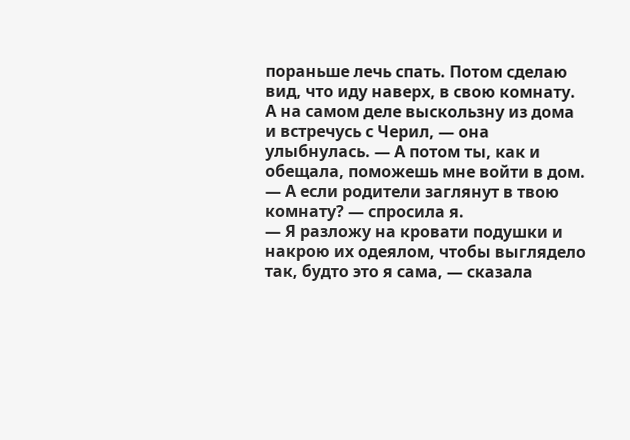пораньше лечь спать. Потом сделаю вид, что иду наверх, в свою комнату.
А на самом деле выскользну из дома и встречусь с Черил, — она
улыбнулась. — А потом ты, как и обещала, поможешь мне войти в дом.
— А если родители заглянут в твою комнату? — спросила я.
— Я разложу на кровати подушки и накрою их одеялом, чтобы выглядело
так, будто это я сама, — сказала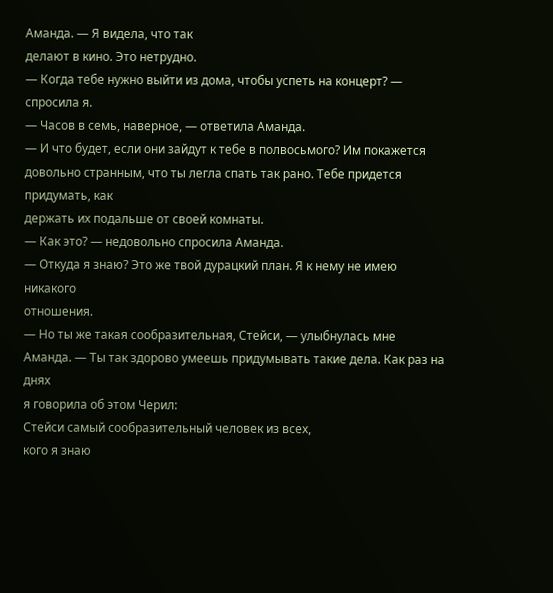Аманда. — Я видела, что так
делают в кино. Это нетрудно.
— Когда тебе нужно выйти из дома, чтобы успеть на концерт? —
спросила я.
— Часов в семь, наверное, — ответила Аманда.
— И что будет, если они зайдут к тебе в полвосьмого? Им покажется
довольно странным, что ты легла спать так рано. Тебе придется придумать, как
держать их подальше от своей комнаты.
— Как это? — недовольно спросила Аманда.
— Откуда я знаю? Это же твой дурацкий план. Я к нему не имею никакого
отношения.
— Но ты же такая сообразительная, Стейси, — улыбнулась мне
Аманда. — Ты так здорово умеешь придумывать такие дела. Как раз на днях
я говорила об этом Черил:
Стейси самый сообразительный человек из всех,
кого я знаю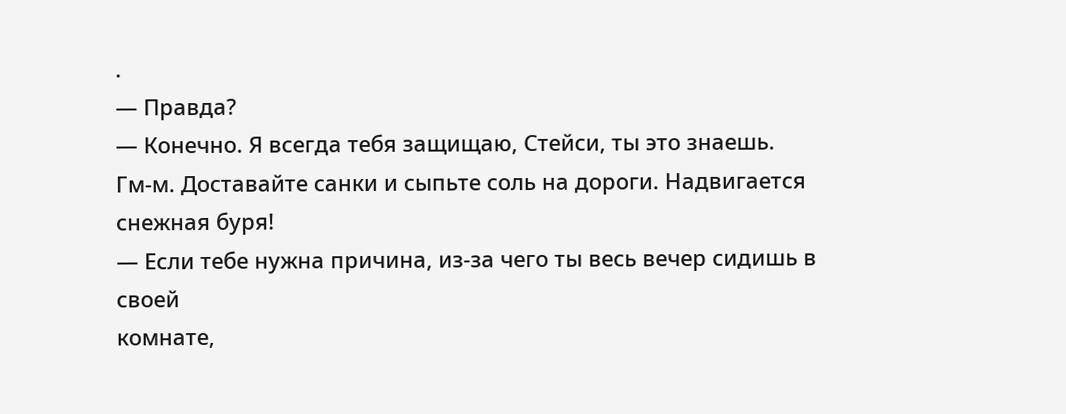.
— Правда?
— Конечно. Я всегда тебя защищаю, Стейси, ты это знаешь.
Гм-м. Доставайте санки и сыпьте соль на дороги. Надвигается снежная буря!
— Если тебе нужна причина, из-за чего ты весь вечер сидишь в своей
комнате,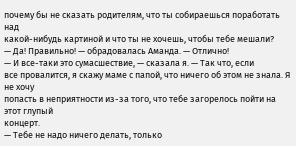почему бы не сказать родителям, что ты собираешься поработать над
какой-нибудь картиной и что ты не хочешь, чтобы тебе мешали?
— Да! Правильно! — обрадовалась Аманда. — Отлично!
— И все-таки это сумасшествие, — сказала я. — Так что, если
все провалится, я скажу маме с папой, что ничего об этом не знала. Я не хочу
попасть в неприятности из-за того, что тебе загорелось пойти на этот глупый
концерт.
— Тебе не надо ничего делать, только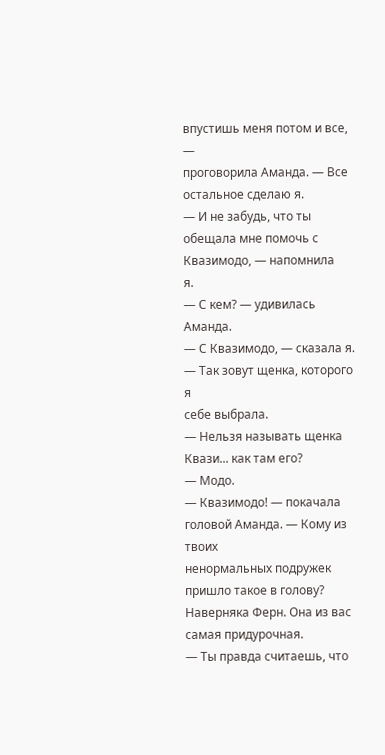впустишь меня потом и все, —
проговорила Аманда. — Все остальное сделаю я.
— И не забудь, что ты обещала мне помочь с Квазимодо, — напомнила
я.
— С кем? — удивилась Аманда.
— С Квазимодо, — сказала я. — Так зовут щенка, которого я
себе выбрала.
— Нельзя называть щенка Квази... как там его?
— Модо.
— Квазимодо! — покачала головой Аманда. — Кому из твоих
ненормальных подружек пришло такое в голову? Наверняка Ферн. Она из вас
самая придурочная.
— Ты правда считаешь, что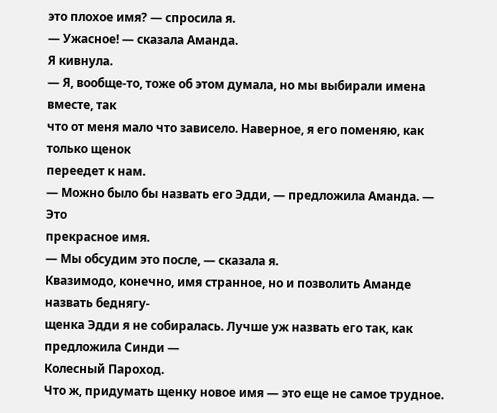это плохое имя? — спросила я.
— Ужасное! — сказала Аманда.
Я кивнула.
— Я, вообще-то, тоже об этом думала, но мы выбирали имена вместе, так
что от меня мало что зависело. Наверное, я его поменяю, как только щенок
переедет к нам.
— Можно было бы назвать его Эдди, — предложила Аманда. — Это
прекрасное имя.
— Мы обсудим это после, — сказала я.
Квазимодо, конечно, имя странное, но и позволить Аманде назвать беднягу-
щенка Эдди я не собиралась. Лучше уж назвать его так, как предложила Синди —
Колесный Пароход.
Что ж, придумать щенку новое имя — это еще не самое трудное.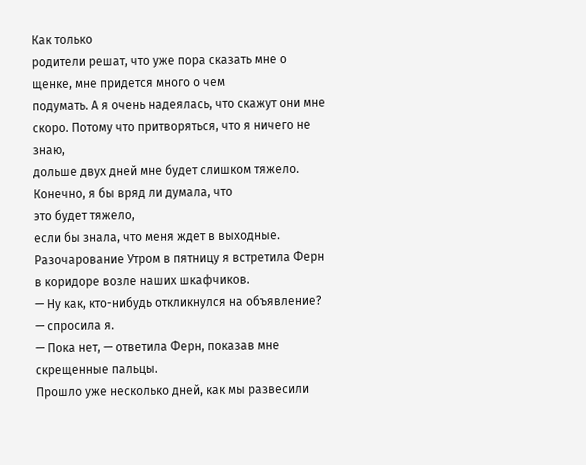Как только
родители решат, что уже пора сказать мне о щенке, мне придется много о чем
подумать. А я очень надеялась, что скажут они мне
скоро. Потому что притворяться, что я ничего не знаю,
дольше двух дней мне будет слишком тяжело.
Конечно, я бы вряд ли думала, что
это будет тяжело,
если бы знала, что меня ждет в выходные.
Разочарование Утром в пятницу я встретила Ферн в коридоре возле наших шкафчиков.
— Ну как, кто-нибудь откликнулся на объявление? — спросила я.
— Пока нет, — ответила Ферн, показав мне скрещенные пальцы.
Прошло уже несколько дней, как мы развесили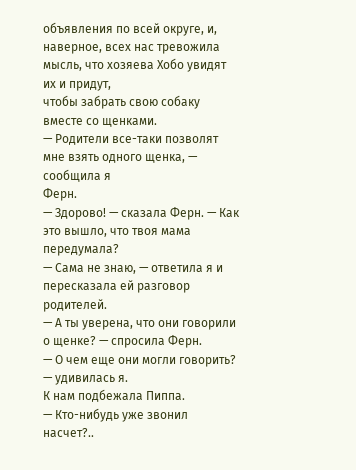объявления по всей округе, и,
наверное, всех нас тревожила мысль, что хозяева Хобо увидят их и придут,
чтобы забрать свою собаку вместе со щенками.
— Родители все-таки позволят мне взять одного щенка, — сообщила я
Ферн.
— Здорово! — сказала Ферн. — Как это вышло, что твоя мама
передумала?
— Сама не знаю, — ответила я и пересказала ей разговор родителей.
— А ты уверена, что они говорили о щенке? — спросила Ферн.
— О чем еще они могли говорить? — удивилась я.
К нам подбежала Пиппа.
— Кто-нибудь уже звонил насчет?..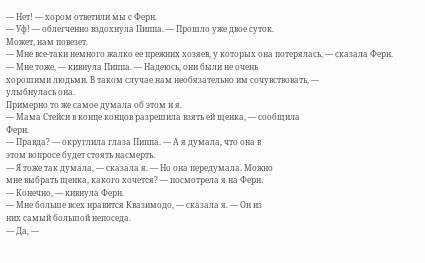— Нет! — хором ответили мы с Ферн.
— Уф! — облегченно вздохнула Пиппа. — Прошло уже двое суток.
Может, нам повезет.
— Мне все-таки немного жалко ее прежних хозяев, у которых она потерялась, — сказала Ферн.
— Мне тоже, — кивнула Пиппа. — Надеюсь, они были не очень
хорошими людьми. В таком случае нам необязательно им сочувствовать, —
улыбнулась она.
Примерно то же самое думала об этом и я.
— Мама Стейси в конце концов разрешила взять ей щенка, — сообщила
Ферн.
— Правда? — округлила глаза Пиппа. — А я думала, что она в
этом вопросе будет стоять насмерть.
— Я тоже так думала, — сказала я. — Но она передумала. Можно
мне выбрать щенка, какого хочется? — посмотрела я на Ферн.
— Конечно, — кивнула Ферн.
— Мне больше всех нравится Квазимодо, — сказала я. — Он из
них самый большой непоседа.
— Да, —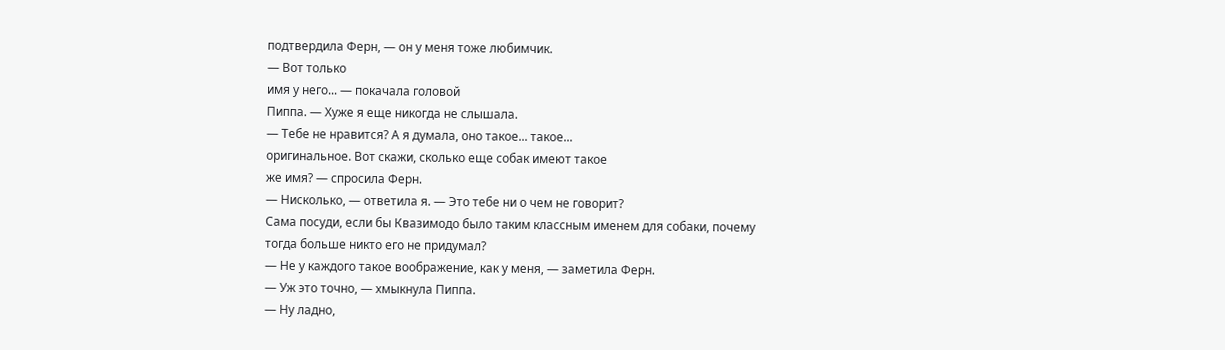подтвердила Ферн, — он у меня тоже любимчик.
— Вот только
имя у него... — покачала головой
Пиппа. — Хуже я еще никогда не слышала.
— Тебе не нравится? А я думала, оно такое... такое...
оригинальное. Вот скажи, сколько еще собак имеют такое
же имя? — спросила Ферн.
— Нисколько, — ответила я. — Это тебе ни о чем не говорит?
Сама посуди, если бы Квазимодо было таким классным именем для собаки, почему
тогда больше никто его не придумал?
— Не у каждого такое воображение, как у меня, — заметила Ферн.
— Уж это точно, — хмыкнула Пиппа.
— Ну ладно,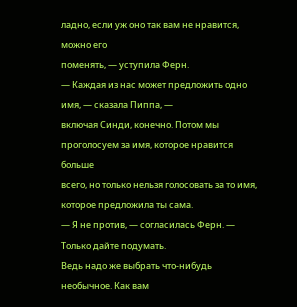ладно, если уж оно так вам не нравится, можно его
поменять, — уступила Ферн.
— Каждая из нас может предложить одно имя, — сказала Пиппа, —
включая Синди, конечно. Потом мы проголосуем за имя, которое нравится больше
всего, но только нельзя голосовать за то имя, которое предложила ты сама.
— Я не против, — согласилась Ферн. — Только дайте подумать.
Ведь надо же выбрать что-нибудь необычное. Как вам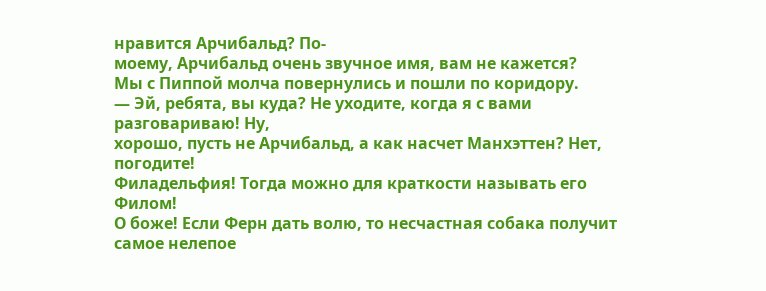нравится Арчибальд? По-
моему, Арчибальд очень звучное имя, вам не кажется?
Мы с Пиппой молча повернулись и пошли по коридору.
— Эй, ребята, вы куда? Не уходите, когда я с вами разговариваю! Ну,
хорошо, пусть не Арчибальд, а как насчет Манхэттен? Нет, погодите!
Филадельфия! Тогда можно для краткости называть его Филом!
О боже! Если Ферн дать волю, то несчастная собака получит самое нелепое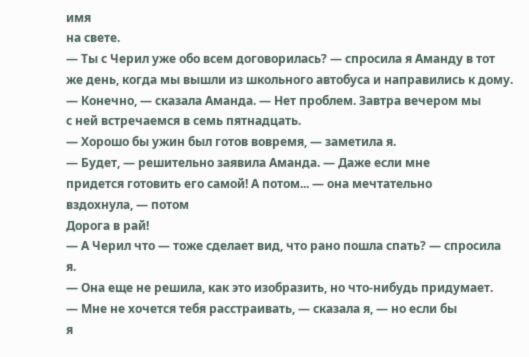имя
на свете.
— Ты с Черил уже обо всем договорилась? — спросила я Аманду в тот
же день, когда мы вышли из школьного автобуса и направились к дому.
— Конечно, — сказала Аманда. — Нет проблем. Завтра вечером мы
с ней встречаемся в семь пятнадцать.
— Хорошо бы ужин был готов вовремя, — заметила я.
— Будет, — решительно заявила Аманда. — Даже если мне
придется готовить его самой! А потом... — она мечтательно
вздохнула, — потом
Дорога в рай!
— А Черил что — тоже сделает вид, что рано пошла спать? — спросила
я.
— Она еще не решила, как это изобразить, но что-нибудь придумает.
— Мне не хочется тебя расстраивать, — сказала я, — но если бы
я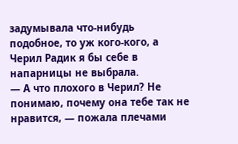задумывала что-нибудь подобное, то уж кого-кого, а Черил Радик я бы себе в
напарницы не выбрала.
— А что плохого в Черил? Не понимаю, почему она тебе так не
нравится, — пожала плечами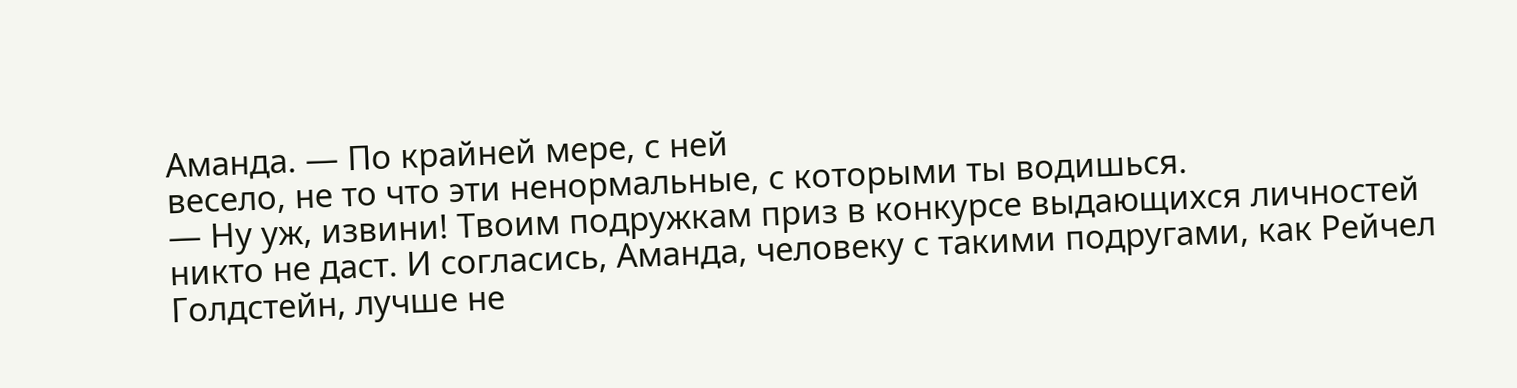Аманда. — По крайней мере, с ней
весело, не то что эти ненормальные, с которыми ты водишься.
— Ну уж, извини! Твоим подружкам приз в конкурсе выдающихся личностей
никто не даст. И согласись, Аманда, человеку с такими подругами, как Рейчел
Голдстейн, лучше не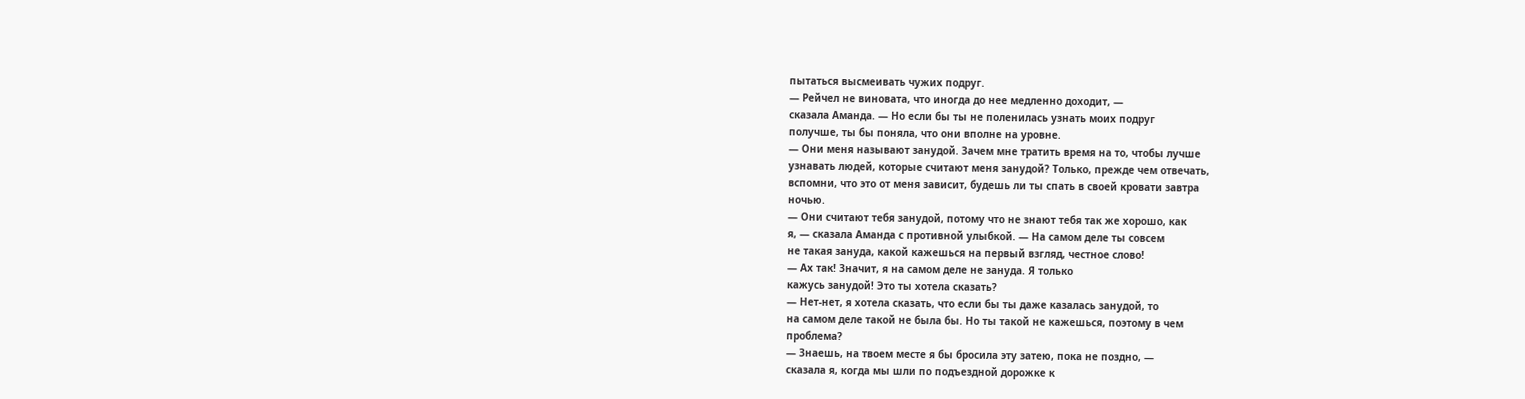пытаться высмеивать чужих подруг.
— Рейчел не виновата, что иногда до нее медленно доходит, —
сказала Аманда. — Но если бы ты не поленилась узнать моих подруг
получше, ты бы поняла, что они вполне на уровне.
— Они меня называют занудой. Зачем мне тратить время на то, чтобы лучше
узнавать людей, которые считают меня занудой? Только, прежде чем отвечать,
вспомни, что это от меня зависит, будешь ли ты спать в своей кровати завтра
ночью.
— Они считают тебя занудой, потому что не знают тебя так же хорошо, как
я, — сказала Аманда с противной улыбкой. — На самом деле ты совсем
не такая зануда, какой кажешься на первый взгляд, честное слово!
— Ах так! Значит, я на самом деле не зануда. Я только
кажусь занудой! Это ты хотела сказать?
— Нет-нет, я хотела сказать, что если бы ты даже казалась занудой, то
на самом деле такой не была бы. Но ты такой не кажешься, поэтому в чем
проблема?
— Знаешь, на твоем месте я бы бросила эту затею, пока не поздно, —
сказала я, когда мы шли по подъездной дорожке к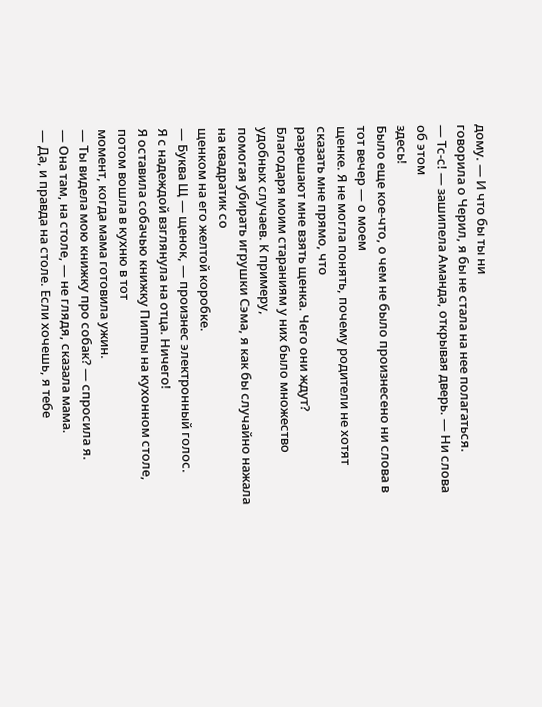дому. — И что бы ты ни
говорила о Черил, я бы не стала на нее полагаться.
— Тс-с! — зашипела Аманда, открывая дверь. — Ни слова об этом
здесь!
Было еще кое-что, о чем не было произнесено ни слова в тот вечер — о моем
щенке. Я не могла понять, почему родители не хотят сказать мне прямо, что
разрешают мне взять щенка. Чего они ждут?
Благодаря моим стараниям у них было множество удобных случаев. К примеру,
помогая убирать игрушки Сэма, я как бы случайно нажала на квадратик со
щенком на его желтой коробке.
— Буква Щ — щенок, — произнес электронный голос.
Я с надеждой взглянула на отца. Ничего!
Я оставила собачью книжку Пиппы на кухонном столе, потом вошла в кухню в тот
момент, когда мама готовила ужин.
— Ты видела мою книжку про собак? — спросила я.
— Она там, на столе, — не глядя, сказала мама.
— Да, и правда на столе. Если хочешь, я тебе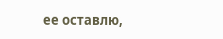ее оставлю,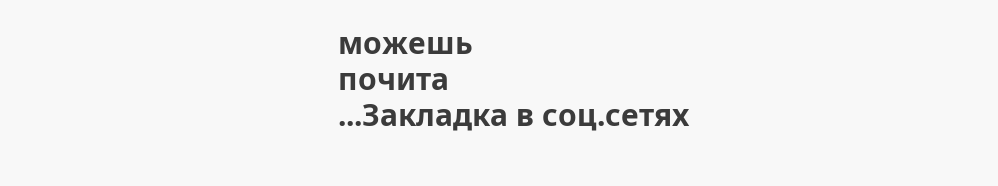можешь
почита
...Закладка в соц.сетях